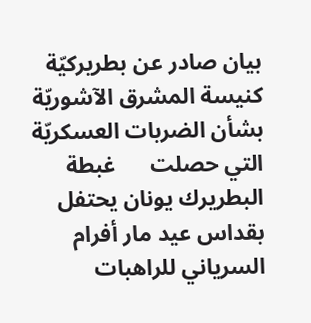بيان صادر عن بطريركيّة كنيسة المشرق الآشوريّة بشأن الضربات العسكريّة التي حصلت      غبطة البطريرك يونان يحتفل بقداس عيد مار أفرام السرياني للراهبات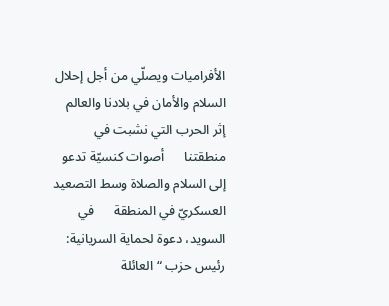الأفراميات ويصلّي من أجل إحلال السلام والأمان في بلادنا والعالم إثر الحرب التي نشبت في منطقتنا      أصوات كنسيّة تدعو إلى السلام والصلاة وسط التصعيد العسكريّ في المنطقة      في السويد، دعوة لحماية السريانية: رئيس حزب “العائلة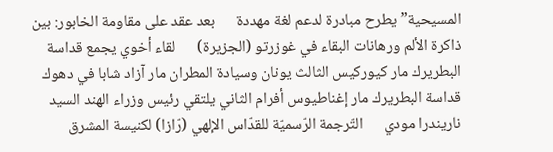المسيحية” يطرح مبادرة لدعم لغة مهددة      بعد عقد على مقاومة الخابور: بين ذاكرة الألم ورهانات البقاء في غوزرتو (الجزيرة)      لقاء أخوي يجمع قداسة البطريرك مار كيوركيس الثالث يونان وسيادة المطران مار آزاد شابا في دهوك      قداسة البطريرك مار إغناطيوس أفرام الثاني يلتقي رئيس وزراء الهند السيد ناريندرا مودي      التّرجمة الرّسميّة للقدّاس الإلهي (رّازا) لكنيسة المشرق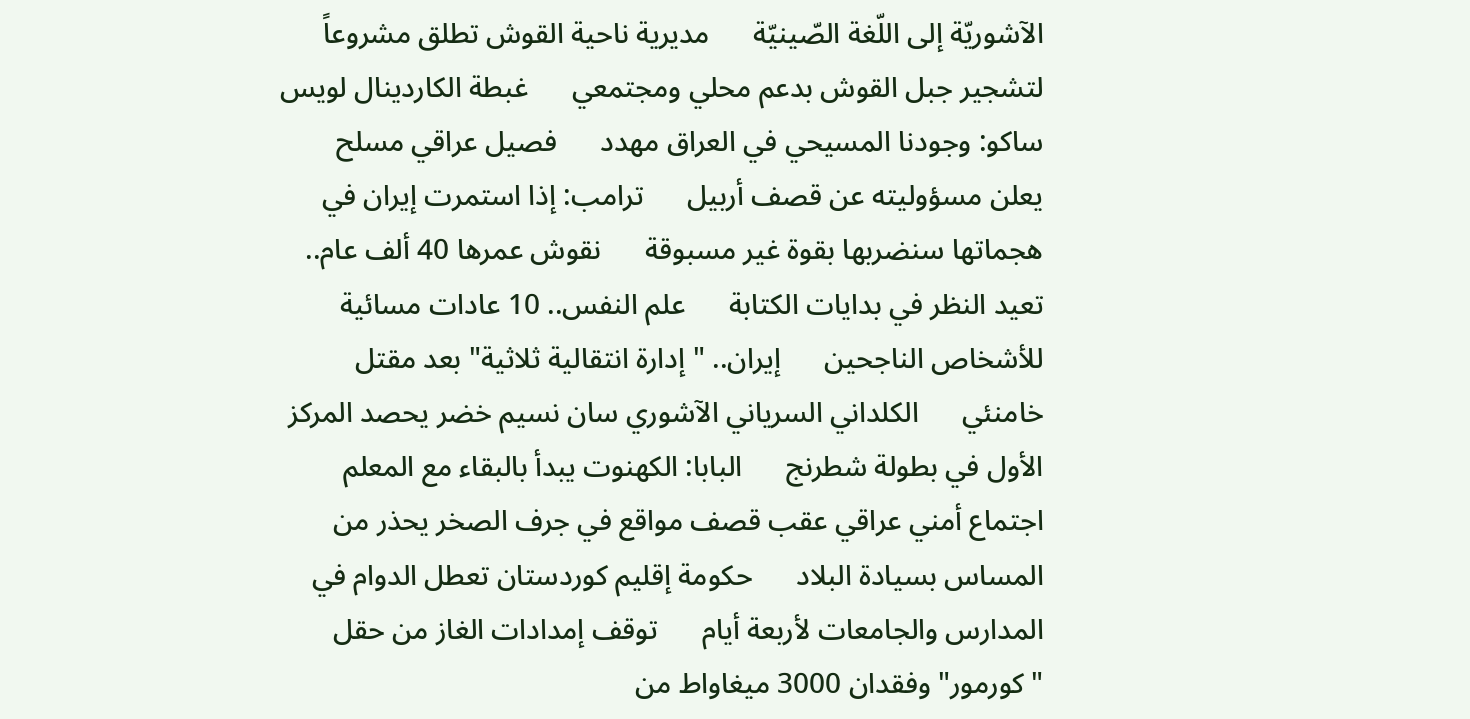الآشوريّة إلى اللّغة الصّينيّة      مديرية ناحية القوش تطلق مشروعاً لتشجير جبل القوش بدعم محلي ومجتمعي      غبطة الكاردينال لويس ساكو: وجودنا المسيحي في العراق مهدد      فصيل عراقي مسلح يعلن مسؤوليته عن قصف أربيل      ترامب: إذا استمرت إيران في هجماتها سنضربها بقوة غير مسبوقة      نقوش عمرها 40 ألف عام.. تعيد النظر في بدايات الكتابة      علم النفس.. 10 عادات مسائية للأشخاص الناجحين      إيران.. "إدارة انتقالية ثلاثية" بعد مقتل خامنئي      الكلداني السرياني الآشوري سان نسيم خضر يحصد المركز الأول في بطولة شطرنج      البابا: الكهنوت يبدأ بالبقاء مع المعلم      اجتماع أمني عراقي عقب قصف مواقع في جرف الصخر يحذر من المساس بسيادة البلاد      حكومة إقليم كوردستان تعطل الدوام في المدارس والجامعات لأربعة أيام      توقف إمدادات الغاز من حقل "كورمور" وفقدان 3000 ميغاواط من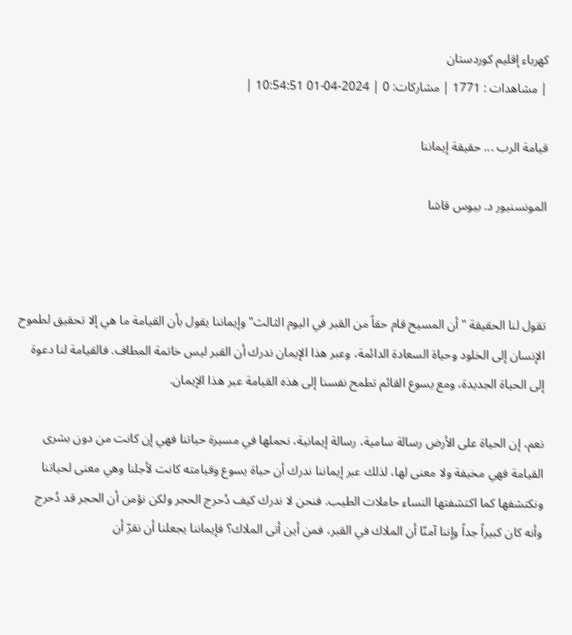كهرباء إقليم كوردستان
| مشاهدات : 1771 | مشاركات: 0 | 2024-04-01 10:54:51 |

قيامة الرب ... حقيقة إيماننا

المونسنيور د. بيوس قاشا



تقول لنا الحقيقة "أن المسيح قام حقاً من القبر في اليوم الثالث" وإيماننا يقول بأن القيامة ما هي إلا تحقيق لطموح الإنسان إلى الخلود وحياة السعادة الدائمة، وعبر هذا الإيمان ندرك أن القبر ليس خاتمة المطاف. فالقيامة لنا دعوة إلى الحياة الجديدة، ومع يسوع القائم تطمح نفسنا إلى هذه القيامة عبر هذا الإيمان.

نعم، إن الحياة على الأرض رسالة سامية، رسالة إيمانية، نحملها في مسيرة حياتنا فهي إن كانت من دون بشرى القيامة فهي مخيفة ولا معنى لها، لذلك عبر إيماننا ندرك أن حياة يسوع وقيامته كانت لأجلنا وهي معنى لحياتنا ونكتشفها كما اكتشفتها النساء حاملات الطيب. فنحن لا ندرك كيف دُحرج الحجر ولكن نؤمن أن الحجر قد دُحرج وأنه كان كبيراً جداً وإننا آمنّا أن الملاك في القبر، فمن أين أتى الملاك؟ فإيماننا يجعلنا أن نقرّ أن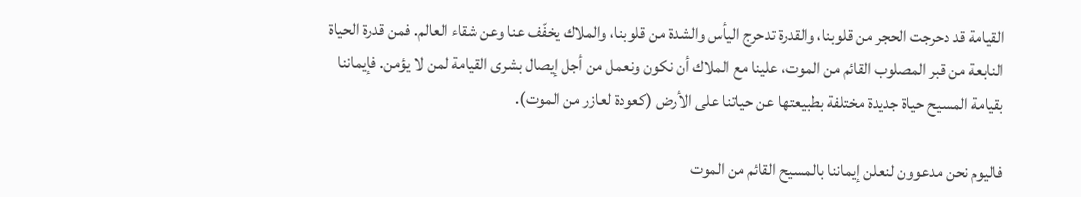القيامة قد دحرجت الحجر من قلوبنا، والقدرة تدحرج اليأس والشدة من قلوبنا، والملاك يخفّف عنا وعن شقاء العالم. فمن قدرة الحياة النابعة من قبر المصلوب القائم من الموت، علينا مع الملاك أن نكون ونعمل من أجل إيصال بشرى القيامة لمن لا يؤمن. فإيماننا بقيامة المسيح حياة جديدة مختلفة بطبيعتها عن حياتنا على الأرض (كعودة لعازر من الموت).

فاليوم نحن مدعوون لنعلن إيماننا بالمسيح القائم من الموت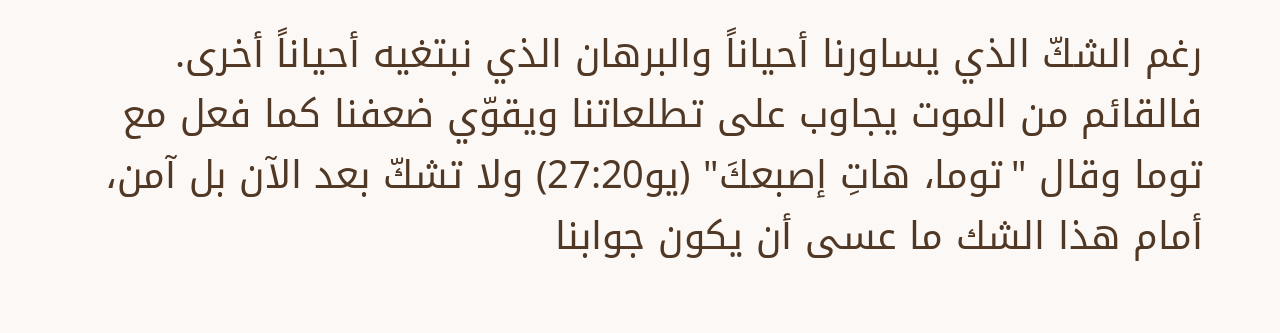رغم الشكّ الذي يساورنا أحياناً والبرهان الذي نبتغيه أحياناً أخرى. فالقائم من الموت يجاوب على تطلعاتنا ويقوّي ضعفنا كما فعل مع توما وقال "توما، هاتِ إصبعكَ" (يو27:20) ولا تشكّ بعد الآن بل آمن، أمام هذا الشك ما عسى أن يكون جوابنا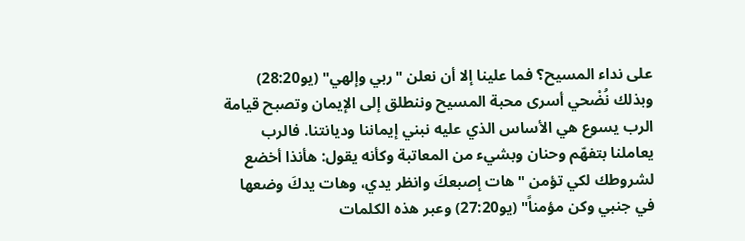على نداء المسيح؟ فما علينا إلا أن نعلن "ربي وإلهي" (يو28:20) وبذلك نُضْحي أسرى محبة المسيح وننطلق إلى الإيمان وتصبح قيامة الرب يسوع هي الأساس الذي عليه نبني إيماننا وديانتنا. فالرب يعاملنا بتفهّم وحنان وبشيء من المعاتبة وكأنه يقول: هأنذا أخضع لشروطك لكي تؤمن "هات إصبعكَ وانظر يدي، وهات يدكَ وضعها في جنبي وكن مؤمناً" (يو27:20) وعبر هذه الكلمات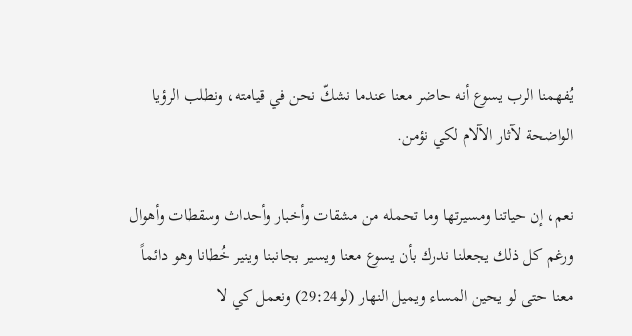يُفهمنا الرب يسوع أنه حاضر معنا عندما نشكّ نحن في قيامته، ونطلب الرؤيا الواضحة لآثار الآلام لكي نؤمن.

نعم، إن حياتنا ومسيرتها وما تحمله من مشقات وأخبار وأحداث وسقطات وأهوال ورغم كل ذلك يجعلنا ندرك بأن يسوع معنا ويسير بجانبنا وينير خُطانا وهو دائماً معنا حتى لو يحين المساء ويميل النهار (لو29:24) ونعمل كي لا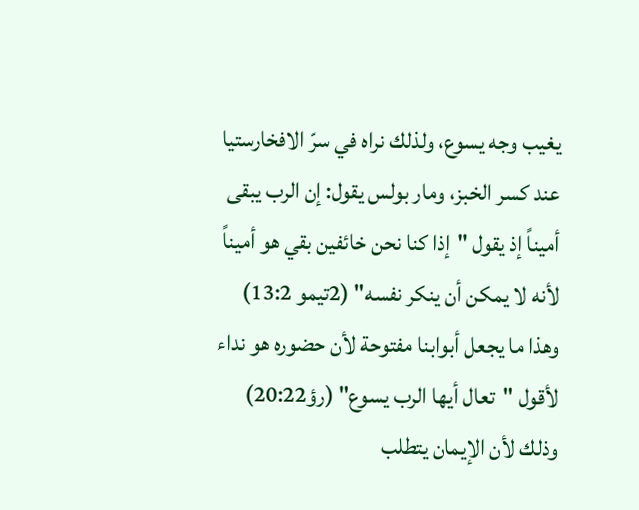يغيب وجه يسوع، ولذلك نراه في سرّ الافخارستيا عند كسر الخبز، ومار بولس يقول: إن الرب يبقى أميناً إذ يقول "إذا كنا نحن خائفين بقي هو أميناً لأنه لا يمكن أن ينكر نفسه" (2تيمو 13:2) وهذا ما يجعل أبوابنا مفتوحة لأن حضوره هو نداء لأقول "تعال أيها الرب يسوع" (رؤ20:22) وذلك لأن الإيمان يتطلب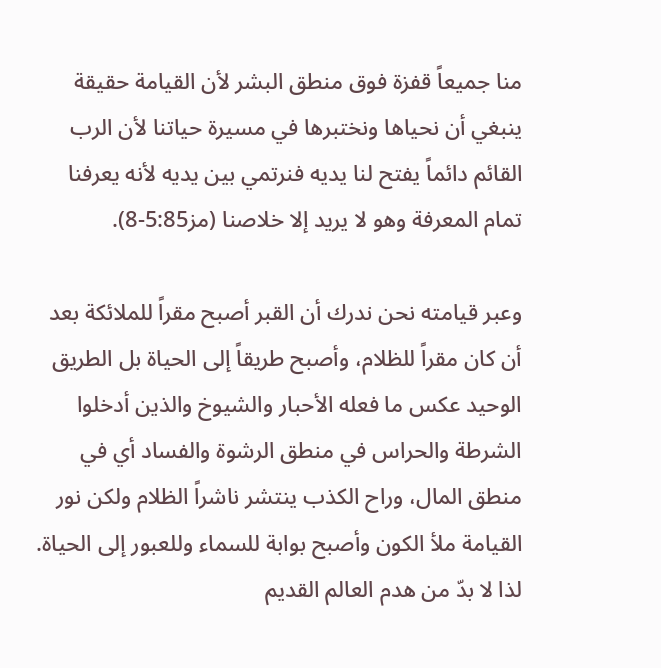منا جميعاً قفزة فوق منطق البشر لأن القيامة حقيقة ينبغي أن نحياها ونختبرها في مسيرة حياتنا لأن الرب القائم دائماً يفتح لنا يديه فنرتمي بين يديه لأنه يعرفنا تمام المعرفة وهو لا يريد إلا خلاصنا (مز5:85-8).

وعبر قيامته نحن ندرك أن القبر أصبح مقراً للملائكة بعد أن كان مقراً للظلام، وأصبح طريقاً إلى الحياة بل الطريق الوحيد عكس ما فعله الأحبار والشيوخ والذين أدخلوا الشرطة والحراس في منطق الرشوة والفساد أي في منطق المال، وراح الكذب ينتشر ناشراً الظلام ولكن نور القيامة ملأ الكون وأصبح بوابة للسماء وللعبور إلى الحياة. لذا لا بدّ من هدم العالم القديم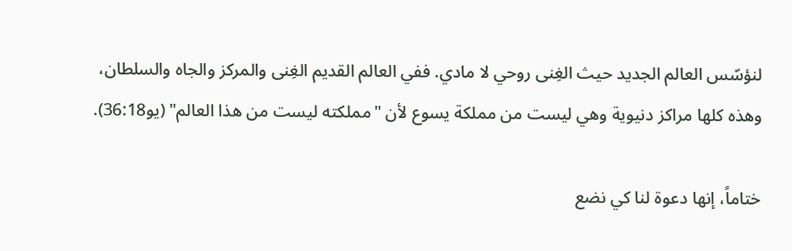لنؤسّس العالم الجديد حيث الغِنى روحي لا مادي. ففي العالم القديم الغِنى والمركز والجاه والسلطان، وهذه كلها مراكز دنيوية وهي ليست من مملكة يسوع لأن "مملكته ليست من هذا العالم" (يو36:18).

ختاماً، إنها دعوة لنا كي نضع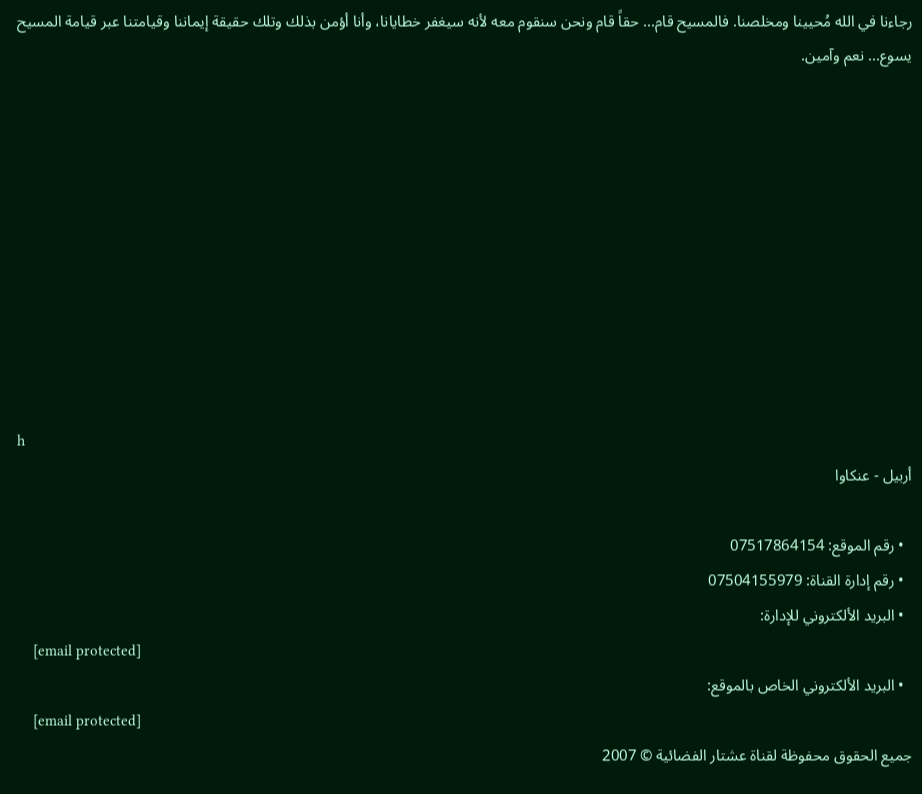رجاءنا في الله مُحيينا ومخلصنا. فالمسيح قام... حقاً قام ونحن سنقوم معه لأنه سيغفر خطايانا، وأنا أؤمن بذلك وتلك حقيقة إيماننا وقيامتنا عبر قيامة المسيح يسوع... نعم وآمين.










h
أربيل - عنكاوا

  • رقم الموقع: 07517864154
  • رقم إدارة القناة: 07504155979
  • البريد الألكتروني للإدارة:
    [email protected]
  • البريد الألكتروني الخاص بالموقع:
    [email protected]
جميع الحقوق محفوظة لقناة عشتار الفضائية © 2007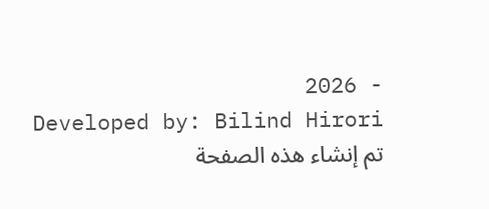- 2026
Developed by: Bilind Hirori
تم إنشاء هذه الصفحة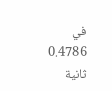في 0.4786 ثانية